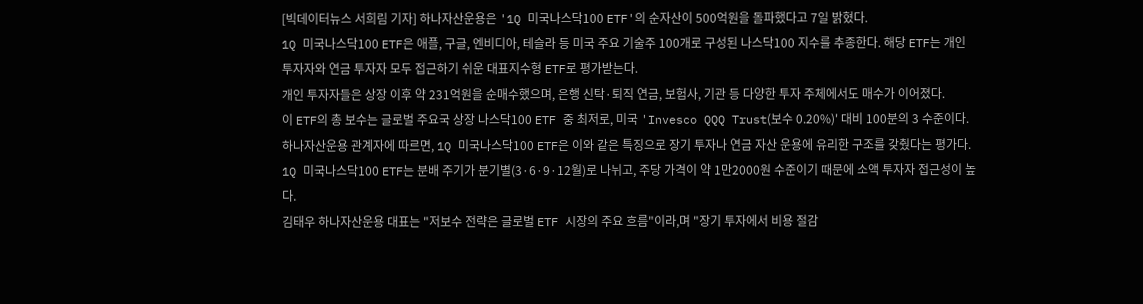[빅데이터뉴스 서희림 기자] 하나자산운용은 '1Q 미국나스닥100 ETF'의 순자산이 500억원을 돌파했다고 7일 밝혔다.
1Q 미국나스닥100 ETF은 애플, 구글, 엔비디아, 테슬라 등 미국 주요 기술주 100개로 구성된 나스닥100 지수를 추종한다. 해당 ETF는 개인 투자자와 연금 투자자 모두 접근하기 쉬운 대표지수형 ETF로 평가받는다.
개인 투자자들은 상장 이후 약 231억원을 순매수했으며, 은행 신탁·퇴직 연금, 보험사, 기관 등 다양한 투자 주체에서도 매수가 이어졌다.
이 ETF의 총 보수는 글로벌 주요국 상장 나스닥100 ETF 중 최저로, 미국 'Invesco QQQ Trust(보수 0.20%)' 대비 100분의 3 수준이다. 하나자산운용 관계자에 따르면, 1Q 미국나스닥100 ETF은 이와 같은 특징으로 장기 투자나 연금 자산 운용에 유리한 구조를 갖췄다는 평가다.
1Q 미국나스닥100 ETF는 분배 주기가 분기별(3·6·9·12월)로 나뉘고, 주당 가격이 약 1만2000원 수준이기 때문에 소액 투자자 접근성이 높다.
김태우 하나자산운용 대표는 "저보수 전략은 글로벌 ETF 시장의 주요 흐름"이라,며 "장기 투자에서 비용 절감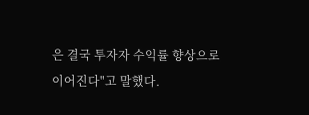은 결국 투자자 수익률 향상으로 이어진다"고 말했다.